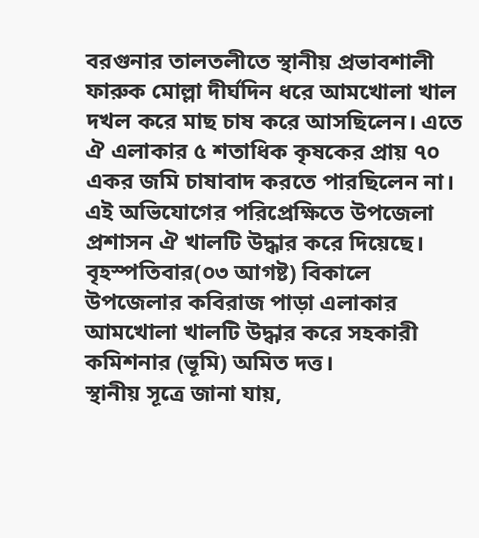বরগুনার তালতলীতে স্থানীয় প্রভাবশালী ফারুক মোল্লা দীর্ঘদিন ধরে আমখোলা খাল দখল করে মাছ চাষ করে আসছিলেন। এতে ঐ এলাকার ৫ শতাধিক কৃষকের প্রায় ৭০ একর জমি চাষাবাদ করতে পারছিলেন না। এই অভিযোগের পরিপ্রেক্ষিতে উপজেলা প্রশাসন ঐ খালটি উদ্ধার করে দিয়েছে।
বৃহস্পতিবার(০৩ আগষ্ট) বিকালে উপজেলার কবিরাজ পাড়া এলাকার আমখোলা খালটি উদ্ধার করে সহকারী কমিশনার (ভূমি) অমিত দত্ত।
স্থানীয় সূত্রে জানা যায়,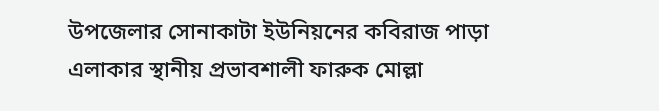উপজেলার সোনাকাটা ইউনিয়নের কবিরাজ পাড়া এলাকার স্থানীয় প্রভাবশালী ফারুক মোল্লা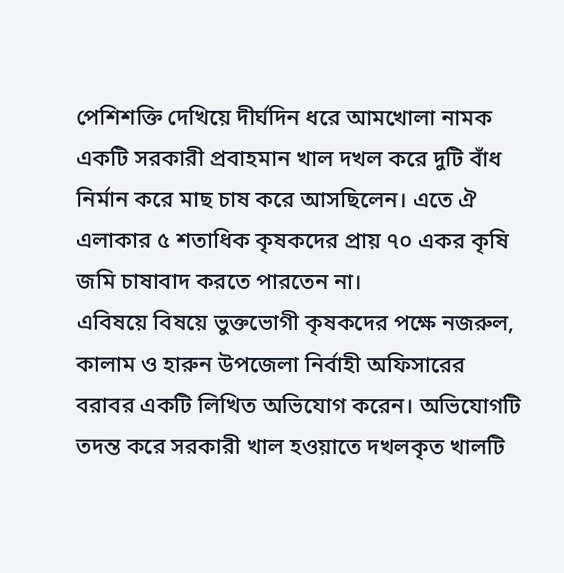পেশিশক্তি দেখিয়ে দীর্ঘদিন ধরে আমখোলা নামক একটি সরকারী প্রবাহমান খাল দখল করে দুটি বাঁধ নির্মান করে মাছ চাষ করে আসছিলেন। এতে ঐ এলাকার ৫ শতাধিক কৃষকদের প্রায় ৭০ একর কৃষি জমি চাষাবাদ করতে পারতেন না।
এবিষয়ে বিষয়ে ভুক্তভোগী কৃষকদের পক্ষে নজরুল, কালাম ও হারুন উপজেলা নির্বাহী অফিসারের বরাবর একটি লিখিত অভিযোগ করেন। অভিযোগটি তদন্ত করে সরকারী খাল হওয়াতে দখলকৃত খালটি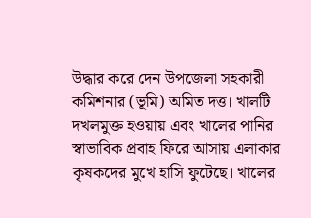উদ্ধার করে দেন উপজেলা সহকারী কমিশনার (ভূমি) অমিত দত্ত। খালটি দখলমুক্ত হওয়ায় এবং খালের পানির স্বাভাবিক প্রবাহ ফিরে আসায় এলাকার কৃষকদের মুখে হাসি ফুটেছে। খালের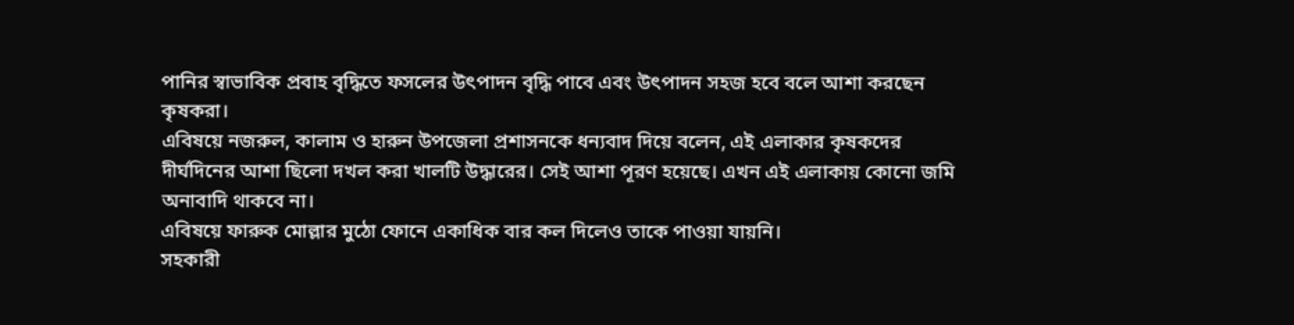পানির স্বাভাবিক প্রবাহ বৃদ্ধিতে ফসলের উৎপাদন বৃদ্ধি পাবে এবং উৎপাদন সহজ হবে বলে আশা করছেন কৃষকরা।
এবিষয়ে নজরুল, কালাম ও হারুন উপজেলা প্রশাসনকে ধন্যবাদ দিয়ে বলেন, এই এলাকার কৃষকদের দীর্ঘদিনের আশা ছিলো দখল করা খালটি উদ্ধারের। সেই আশা পূরণ হয়েছে। এখন এই এলাকায় কোনো জমি অনাবাদি থাকবে না।
এবিষয়ে ফারুক মোল্লার মুঠো ফোনে একাধিক বার কল দিলেও তাকে পাওয়া যায়নি।
সহকারী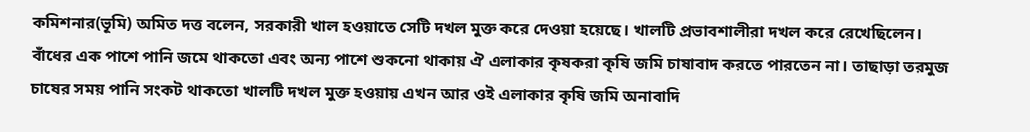কমিশনার(ভূমি) অমিত দত্ত বলেন, সরকারী খাল হওয়াতে সেটি দখল মুক্ত করে দেওয়া হয়েছে। খালটি প্রভাবশালীরা দখল করে রেখেছিলেন। বাঁধের এক পাশে পানি জমে থাকতো এবং অন্য পাশে শুকনো থাকায় ঐ এলাকার কৃষকরা কৃষি জমি চাষাবাদ করতে পারতেন না। তাছাড়া তরমুজ চাষের সময় পানি সংকট থাকতো খালটি দখল মুক্ত হওয়ায় এখন আর ওই এলাকার কৃষি জমি অনাবাদি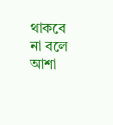থাকবে না বলে আশা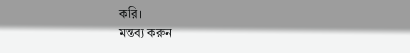করি।
মন্তব্য করুন